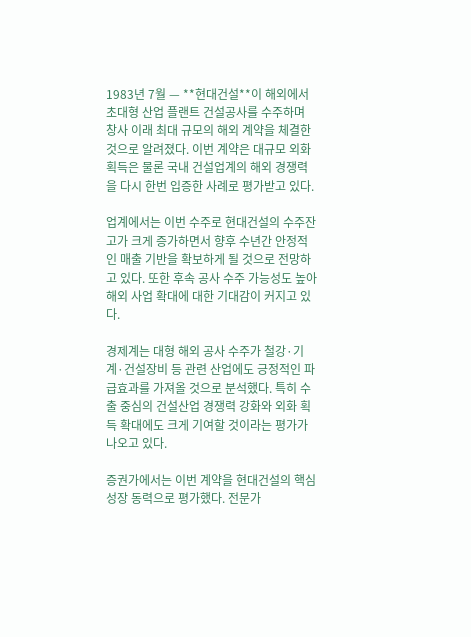1983년 7월 — **현대건설**이 해외에서 초대형 산업 플랜트 건설공사를 수주하며 창사 이래 최대 규모의 해외 계약을 체결한 것으로 알려졌다. 이번 계약은 대규모 외화 획득은 물론 국내 건설업계의 해외 경쟁력을 다시 한번 입증한 사례로 평가받고 있다.

업계에서는 이번 수주로 현대건설의 수주잔고가 크게 증가하면서 향후 수년간 안정적인 매출 기반을 확보하게 될 것으로 전망하고 있다. 또한 후속 공사 수주 가능성도 높아 해외 사업 확대에 대한 기대감이 커지고 있다.

경제계는 대형 해외 공사 수주가 철강·기계·건설장비 등 관련 산업에도 긍정적인 파급효과를 가져올 것으로 분석했다. 특히 수출 중심의 건설산업 경쟁력 강화와 외화 획득 확대에도 크게 기여할 것이라는 평가가 나오고 있다.

증권가에서는 이번 계약을 현대건설의 핵심 성장 동력으로 평가했다. 전문가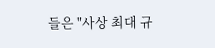들은 "사상 최대 규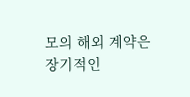모의 해외 계약은 장기적인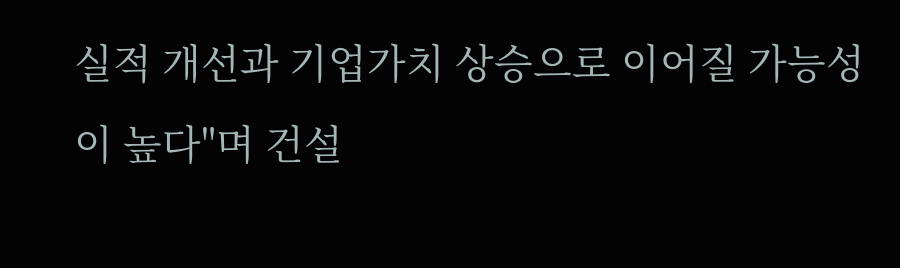실적 개선과 기업가치 상승으로 이어질 가능성이 높다"며 건설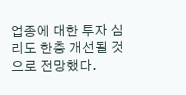업종에 대한 투자 심리도 한층 개선될 것으로 전망했다.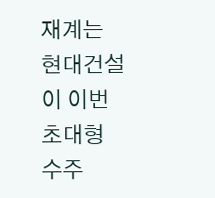재계는 현대건설이 이번 초대형 수주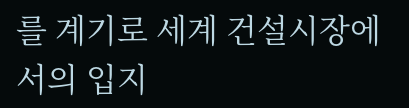를 계기로 세계 건설시장에서의 입지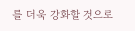를 더욱 강화할 것으로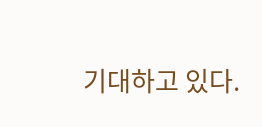기대하고 있다.